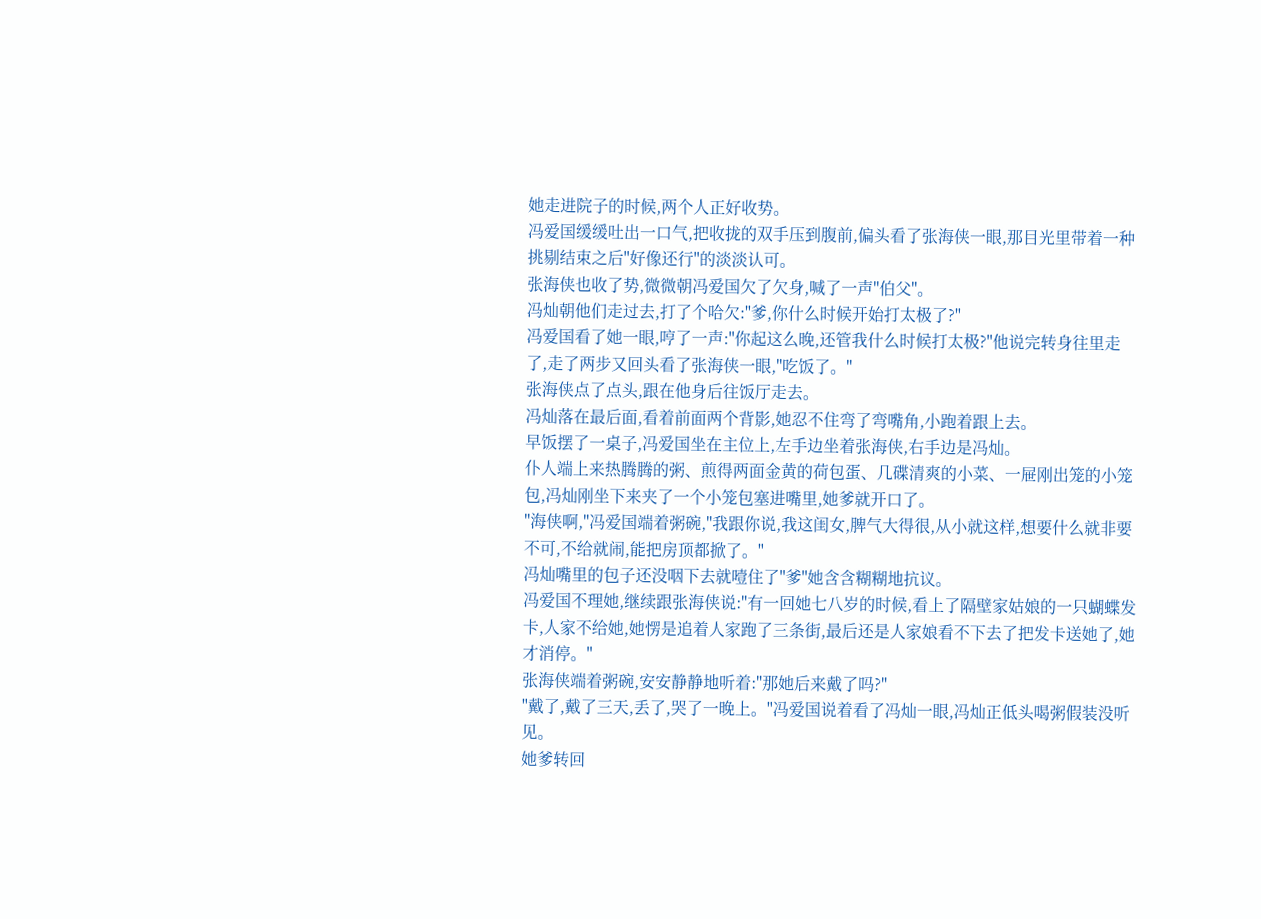她走进院子的时候,两个人正好收势。
冯爱国缓缓吐出一口气,把收拢的双手压到腹前,偏头看了张海侠一眼,那目光里带着一种挑剔结束之后"好像还行"的淡淡认可。
张海侠也收了势,微微朝冯爱国欠了欠身,喊了一声"伯父"。
冯灿朝他们走过去,打了个哈欠:"爹,你什么时候开始打太极了?"
冯爱国看了她一眼,哼了一声:"你起这么晚,还管我什么时候打太极?"他说完转身往里走了,走了两步又回头看了张海侠一眼,"吃饭了。"
张海侠点了点头,跟在他身后往饭厅走去。
冯灿落在最后面,看着前面两个背影,她忍不住弯了弯嘴角,小跑着跟上去。
早饭摆了一桌子,冯爱国坐在主位上,左手边坐着张海侠,右手边是冯灿。
仆人端上来热腾腾的粥、煎得两面金黄的荷包蛋、几碟清爽的小菜、一屉刚出笼的小笼包,冯灿刚坐下来夹了一个小笼包塞进嘴里,她爹就开口了。
"海侠啊,"冯爱国端着粥碗,"我跟你说,我这闺女,脾气大得很,从小就这样,想要什么就非要不可,不给就闹,能把房顶都掀了。"
冯灿嘴里的包子还没咽下去就噎住了"爹"她含含糊糊地抗议。
冯爱国不理她,继续跟张海侠说:"有一回她七八岁的时候,看上了隔壁家姑娘的一只蝴蝶发卡,人家不给她,她愣是追着人家跑了三条街,最后还是人家娘看不下去了把发卡送她了,她才消停。"
张海侠端着粥碗,安安静静地听着:"那她后来戴了吗?"
"戴了,戴了三天,丢了,哭了一晚上。"冯爱国说着看了冯灿一眼,冯灿正低头喝粥假装没听见。
她爹转回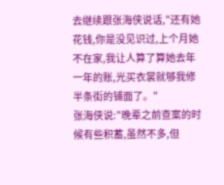去继续跟张海侠说话,"还有她花钱,你是没见识过,上个月她不在家,我让人算了算她去年一年的账,光买衣裳就够我修半条街的铺面了。"
张海侠说:"晚辈之前查案的时候有些积蓄,虽然不多,但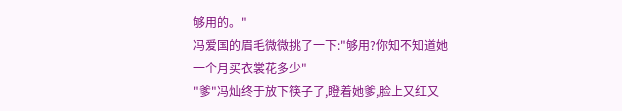够用的。"
冯爱国的眉毛微微挑了一下:"够用?你知不知道她一个月买衣裳花多少"
"爹"冯灿终于放下筷子了,瞪着她爹,脸上又红又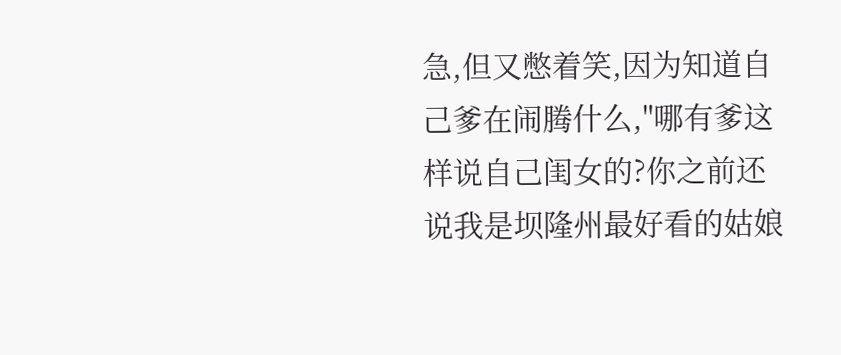急,但又憋着笑,因为知道自己爹在闹腾什么,"哪有爹这样说自己闺女的?你之前还说我是坝隆州最好看的姑娘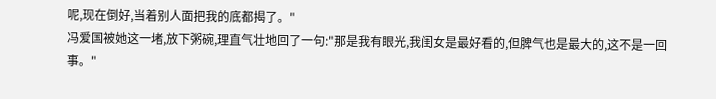呢,现在倒好,当着别人面把我的底都揭了。"
冯爱国被她这一堵,放下粥碗,理直气壮地回了一句:"那是我有眼光,我闺女是最好看的,但脾气也是最大的,这不是一回事。"